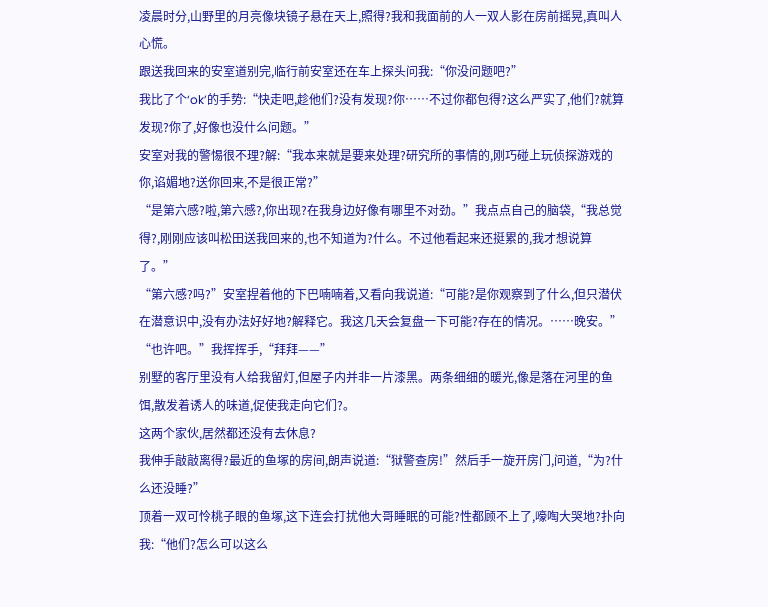凌晨时分,山野里的月亮像块镜子悬在天上,照得?我和我面前的人一双人影在房前摇晃,真叫人心慌。
跟送我回来的安室道别完,临行前安室还在车上探头问我:“你没问题吧?”
我比了个‘ok’的手势:“快走吧,趁他们?没有发现?你……不过你都包得?这么严实了,他们?就算发现?你了,好像也没什么问题。”
安室对我的警惕很不理?解:“我本来就是要来处理?研究所的事情的,刚巧碰上玩侦探游戏的你,谄媚地?送你回来,不是很正常?”
“是第六感?啦,第六感?,你出现?在我身边好像有哪里不对劲。”我点点自己的脑袋,“我总觉得?,刚刚应该叫松田送我回来的,也不知道为?什么。不过他看起来还挺累的,我才想说算了。”
“第六感?吗?”安室捏着他的下巴喃喃着,又看向我说道:“可能?是你观察到了什么,但只潜伏在潜意识中,没有办法好好地?解释它。我这几天会复盘一下可能?存在的情况。……晚安。”
“也许吧。”我挥挥手,“拜拜——”
别墅的客厅里没有人给我留灯,但屋子内并非一片漆黑。两条细细的暖光,像是落在河里的鱼饵,散发着诱人的味道,促使我走向它们?。
这两个家伙,居然都还没有去休息?
我伸手敲敲离得?最近的鱼塚的房间,朗声说道:“狱警查房!”然后手一旋开房门,问道,“为?什么还没睡?”
顶着一双可怜桃子眼的鱼塚,这下连会打扰他大哥睡眠的可能?性都顾不上了,嚎啕大哭地?扑向我:“他们?怎么可以这么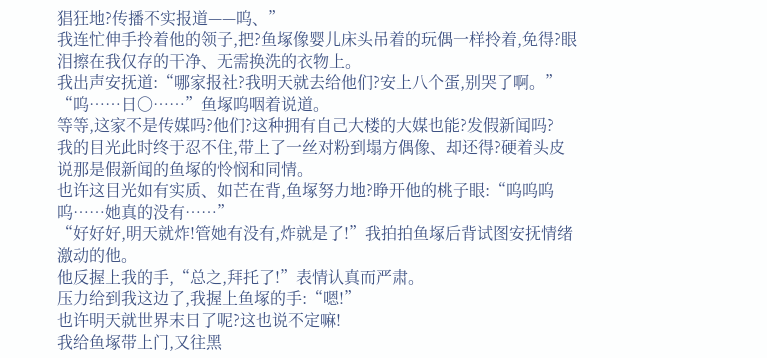猖狂地?传播不实报道——呜、”
我连忙伸手拎着他的领子,把?鱼塚像婴儿床头吊着的玩偶一样拎着,免得?眼泪擦在我仅存的干净、无需换洗的衣物上。
我出声安抚道:“哪家报社?我明天就去给他们?安上八个蛋,别哭了啊。”
“呜……日〇……”鱼塚呜咽着说道。
等等,这家不是传媒吗?他们?这种拥有自己大楼的大媒也能?发假新闻吗?
我的目光此时终于忍不住,带上了一丝对粉到塌方偶像、却还得?硬着头皮说那是假新闻的鱼塚的怜悯和同情。
也许这目光如有实质、如芒在背,鱼塚努力地?睁开他的桃子眼:“呜呜呜呜……她真的没有……”
“好好好,明天就炸!管她有没有,炸就是了!”我拍拍鱼塚后背试图安抚情绪激动的他。
他反握上我的手,“总之,拜托了!”表情认真而严肃。
压力给到我这边了,我握上鱼塚的手:“嗯!”
也许明天就世界末日了呢?这也说不定嘛!
我给鱼塚带上门,又往黑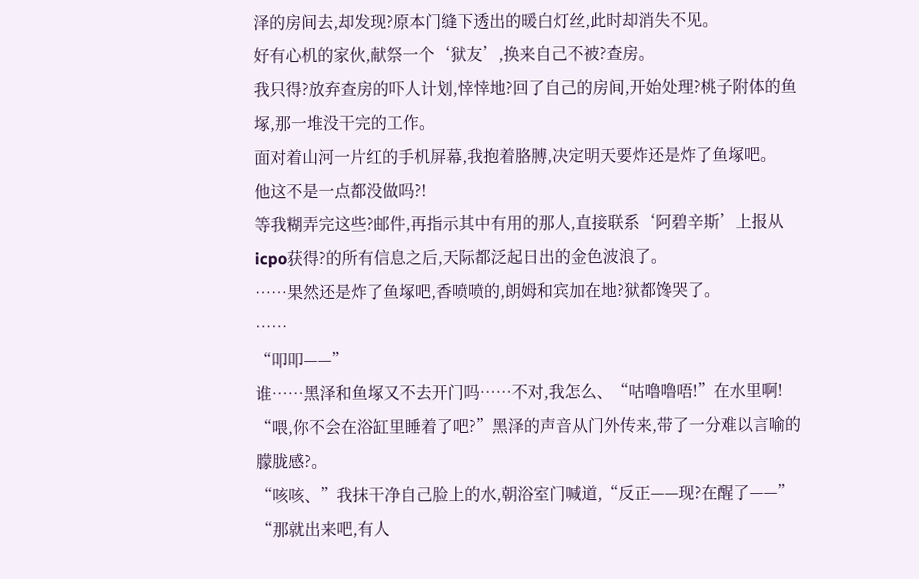泽的房间去,却发现?原本门缝下透出的暖白灯丝,此时却消失不见。
好有心机的家伙,献祭一个‘狱友’,换来自己不被?查房。
我只得?放弃查房的吓人计划,悻悻地?回了自己的房间,开始处理?桃子附体的鱼塚,那一堆没干完的工作。
面对着山河一片红的手机屏幕,我抱着胳膊,决定明天要炸还是炸了鱼塚吧。
他这不是一点都没做吗?!
等我糊弄完这些?邮件,再指示其中有用的那人,直接联系‘阿碧辛斯’上报从icpo获得?的所有信息之后,天际都泛起日出的金色波浪了。
……果然还是炸了鱼塚吧,香喷喷的,朗姆和宾加在地?狱都馋哭了。
……
“叩叩——”
谁……黑泽和鱼塚又不去开门吗……不对,我怎么、“咕噜噜唔!”在水里啊!
“喂,你不会在浴缸里睡着了吧?”黑泽的声音从门外传来,带了一分难以言喻的朦胧感?。
“咳咳、”我抹干净自己脸上的水,朝浴室门喊道,“反正——现?在醒了——”
“那就出来吧,有人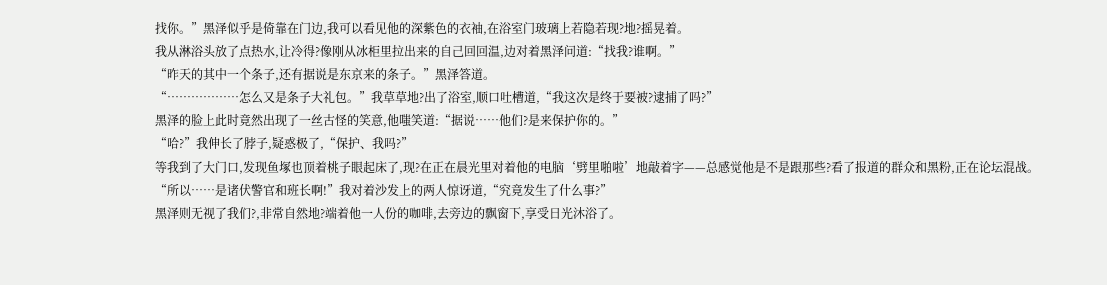找你。”黑泽似乎是倚靠在门边,我可以看见他的深紫色的衣袖,在浴室门玻璃上若隐若现?地?摇晃着。
我从淋浴头放了点热水,让冷得?像刚从冰柜里拉出来的自己回回温,边对着黑泽问道:“找我?谁啊。”
“昨天的其中一个条子,还有据说是东京来的条子。”黑泽答道。
“………………怎么又是条子大礼包。”我草草地?出了浴室,顺口吐槽道,“我这次是终于要被?逮捕了吗?”
黑泽的脸上此时竟然出现了一丝古怪的笑意,他嗤笑道:“据说……他们?是来保护你的。”
“哈?”我伸长了脖子,疑惑极了,“保护、我吗?”
等我到了大门口,发现鱼塚也顶着桃子眼起床了,现?在正在晨光里对着他的电脑‘劈里啪啦’地敲着字——总感觉他是不是跟那些?看了报道的群众和黑粉,正在论坛混战。
“所以……是诸伏警官和班长啊!”我对着沙发上的两人惊讶道,“究竟发生了什么事?”
黑泽则无视了我们?,非常自然地?端着他一人份的咖啡,去旁边的飘窗下,享受日光沐浴了。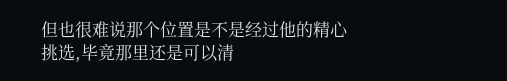但也很难说那个位置是不是经过他的精心挑选,毕竟那里还是可以清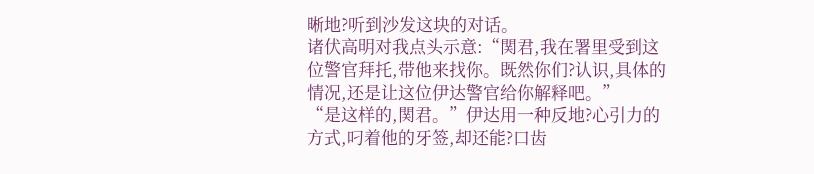晰地?听到沙发这块的对话。
诸伏高明对我点头示意:“関君,我在署里受到这位警官拜托,带他来找你。既然你们?认识,具体的情况,还是让这位伊达警官给你解释吧。”
“是这样的,関君。”伊达用一种反地?心引力的方式,叼着他的牙签,却还能?口齿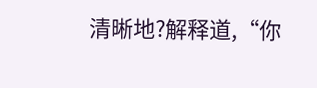清晰地?解释道,“你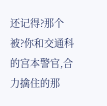还记得?那个被?你和交通科的宫本警官,合力擒住的那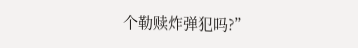个勒赎炸弹犯吗?”